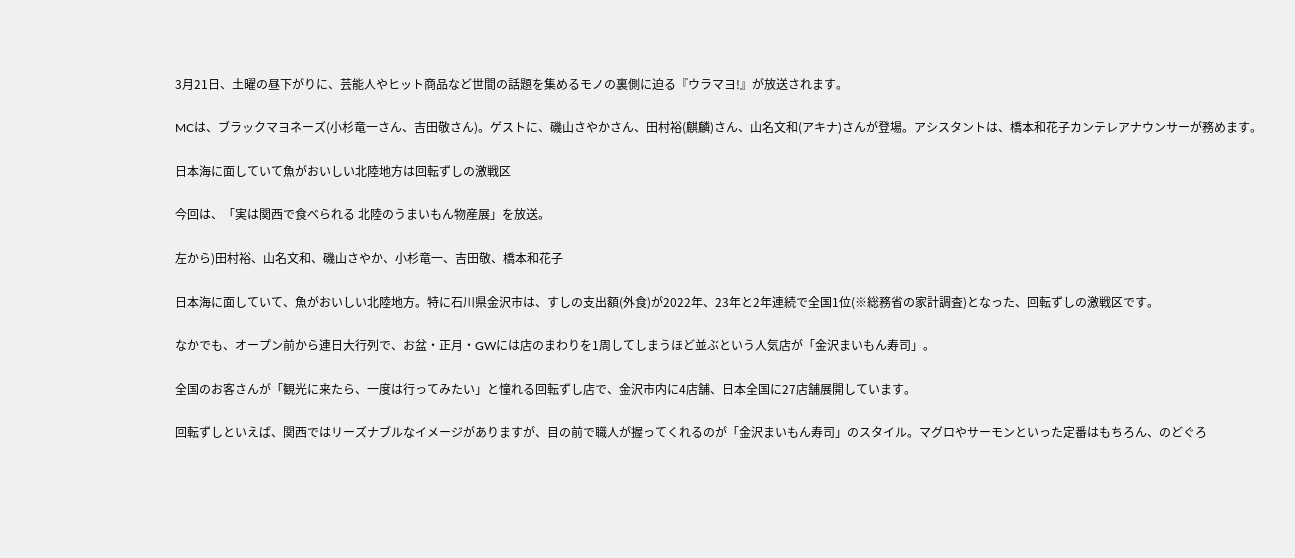3月21日、土曜の昼下がりに、芸能人やヒット商品など世間の話題を集めるモノの裏側に迫る『ウラマヨ!』が放送されます。

MCは、ブラックマヨネーズ(小杉竜一さん、吉田敬さん)。ゲストに、磯山さやかさん、田村裕(麒麟)さん、山名文和(アキナ)さんが登場。アシスタントは、橋本和花子カンテレアナウンサーが務めます。

日本海に面していて魚がおいしい北陸地方は回転ずしの激戦区

今回は、「実は関西で食べられる 北陸のうまいもん物産展」を放送。

左から)田村裕、山名文和、磯山さやか、小杉竜一、吉田敬、橋本和花子

日本海に面していて、魚がおいしい北陸地方。特に石川県金沢市は、すしの支出額(外食)が2022年、23年と2年連続で全国1位(※総務省の家計調査)となった、回転ずしの激戦区です。

なかでも、オープン前から連日大行列で、お盆・正月・GWには店のまわりを1周してしまうほど並ぶという人気店が「金沢まいもん寿司」。

全国のお客さんが「観光に来たら、一度は行ってみたい」と憧れる回転ずし店で、金沢市内に4店舗、日本全国に27店舗展開しています。

回転ずしといえば、関西ではリーズナブルなイメージがありますが、目の前で職人が握ってくれるのが「金沢まいもん寿司」のスタイル。マグロやサーモンといった定番はもちろん、のどぐろ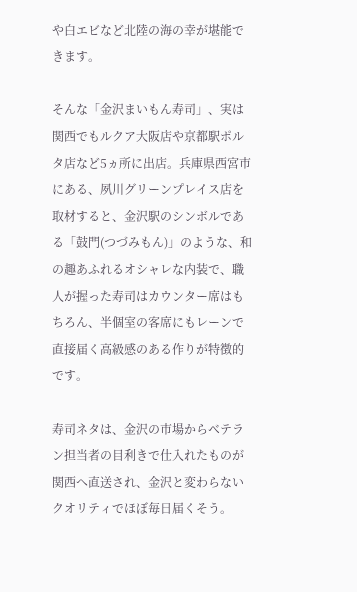や白エビなど北陸の海の幸が堪能できます。

そんな「金沢まいもん寿司」、実は関西でもルクア大阪店や京都駅ポルタ店など5ヵ所に出店。兵庫県西宮市にある、夙川グリーンプレイス店を取材すると、金沢駅のシンボルである「鼓門(つづみもん)」のような、和の趣あふれるオシャレな内装で、職人が握った寿司はカウンター席はもちろん、半個室の客席にもレーンで直接届く高級感のある作りが特徴的です。

寿司ネタは、金沢の市場からベテラン担当者の目利きで仕入れたものが関西へ直送され、金沢と変わらないクオリティでほぼ毎日届くそう。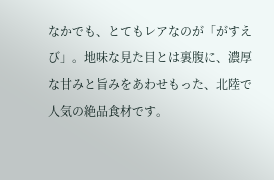なかでも、とてもレアなのが「がすえび」。地味な見た目とは裏腹に、濃厚な甘みと旨みをあわせもった、北陸で人気の絶品食材です。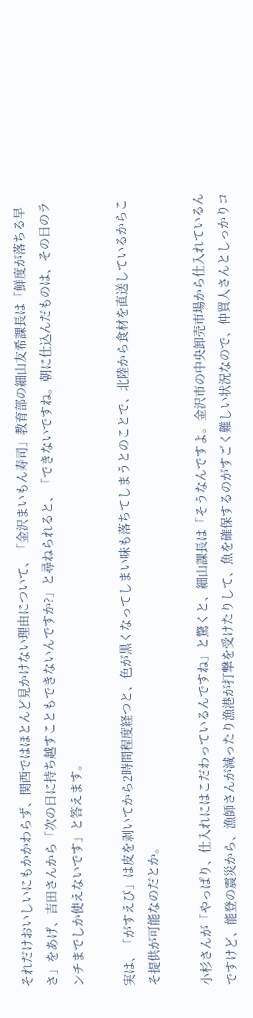それだけおいしいにもかかわらず、関西ではほとんど見かけない理由について、「金沢まいもん寿司」教育部の細山友希課長は「鮮度が落ちる早さ」をあげ、吉田さんから「次の日に持ち越すこともできないんですか?」と尋ねられると、「できないですね。朝に仕込んだものは、その日のランチまでしか使えないです」と答えます。

実は、「がすえび」は皮を剥いてから2時間程度経つと、色が黒くなってしまい味も落ちてしまうとのことで、北陸から食材を直送しているからこそ提供が可能なのだとか。

小杉さんが「やっぱり、仕入れにはこだわっているんですね」と驚くと、細山課長は「そうなんですよ。金沢市の中央卸売市場から仕入れているんですけど、能登の震災から、漁師さんが減ったり漁港が打撃を受けたりして、魚を確保するのがすごく難しい状況なので、仲買人さんとしっかりコ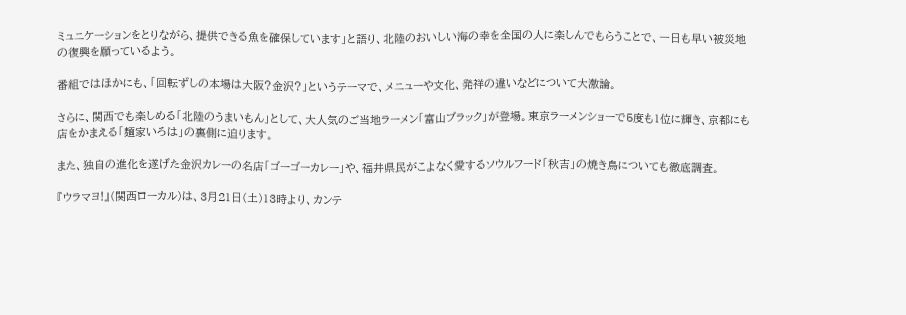ミュニケーションをとりながら、提供できる魚を確保しています」と語り、北陸のおいしい海の幸を全国の人に楽しんでもらうことで、一日も早い被災地の復興を願っているよう。

番組ではほかにも、「回転ずしの本場は大阪?金沢?」というテーマで、メニューや文化、発祥の違いなどについて大激論。

さらに、関西でも楽しめる「北陸のうまいもん」として、大人気のご当地ラーメン「富山ブラック」が登場。東京ラーメンショーで5度も1位に輝き、京都にも店をかまえる「麺家いろは」の裏側に迫ります。

また、独自の進化を遂げた金沢カレーの名店「ゴーゴーカレー」や、福井県民がこよなく愛するソウルフード「秋吉」の焼き鳥についても徹底調査。

『ウラマヨ!』(関西ローカル)は、3月21日(土)13時より、カンテ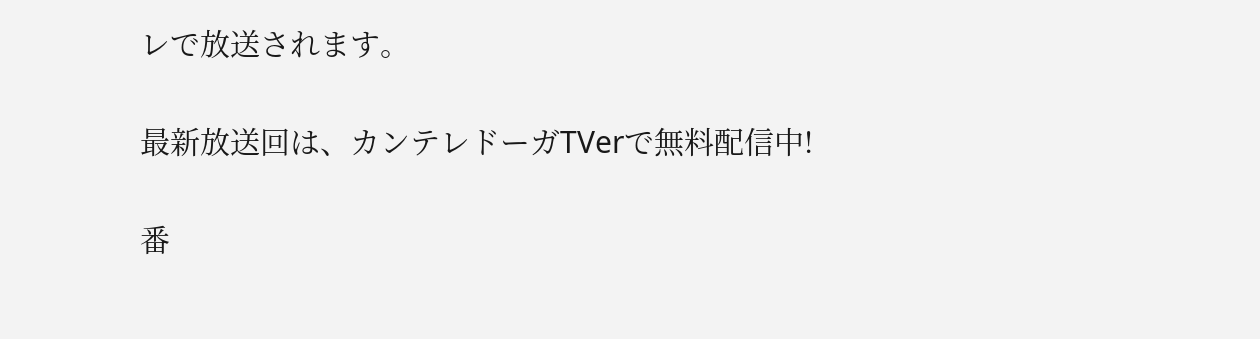レで放送されます。

最新放送回は、カンテレドーガTVerで無料配信中!

番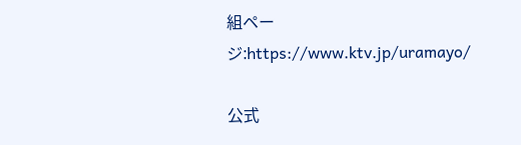組ページ:https://www.ktv.jp/uramayo/

公式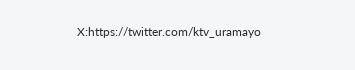X:https://twitter.com/ktv_uramayo